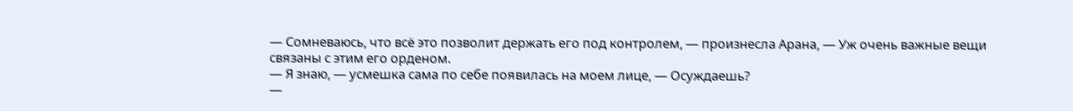— Сомневаюсь, что всё это позволит держать его под контролем, — произнесла Арана, — Уж очень важные вещи связаны с этим его орденом.
— Я знаю, — усмешка сама по себе появилась на моем лице, — Осуждаешь?
—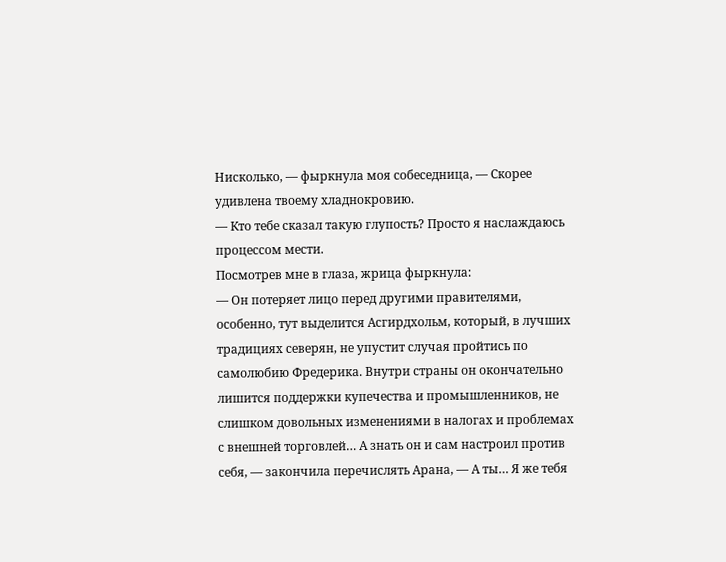Нисколько, — фыркнула моя собеседница, — Скорее удивлена твоему хладнокровию.
— Кто тебе сказал такую глупость? Просто я наслаждаюсь процессом мести.
Посмотрев мне в глаза, жрица фыркнула:
— Он потеряет лицо перед другими правителями, особенно, тут выделится Асгирдхольм, который, в лучших традициях северян, не упустит случая пройтись по самолюбию Фредерика. Внутри страны он окончательно лишится поддержки купечества и промышленников, не слишком довольных изменениями в налогах и проблемах с внешней торговлей… А знать он и сам настроил против себя, — закончила перечислять Арана, — А ты… Я же тебя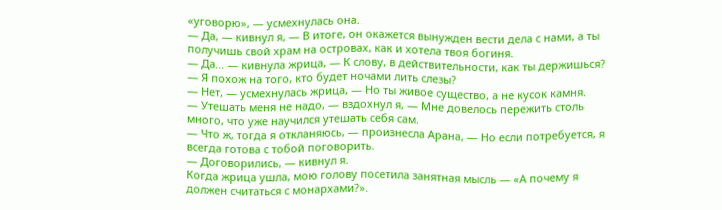«уговорю», — усмехнулась она.
— Да, — кивнул я, — В итоге, он окажется вынужден вести дела с нами, а ты получишь свой храм на островах, как и хотела твоя богиня.
— Да… — кивнула жрица, — К слову, в действительности, как ты держишься?
— Я похож на того, кто будет ночами лить слезы?
— Нет, — усмехнулась жрица, — Но ты живое существо, а не кусок камня.
— Утешать меня не надо, — вздохнул я, — Мне довелось пережить столь много, что уже научился утешать себя сам.
— Что ж, тогда я откланяюсь, — произнесла Арана, — Но если потребуется, я всегда готова с тобой поговорить.
— Договорились, — кивнул я.
Когда жрица ушла, мою голову посетила занятная мысль — «А почему я должен считаться с монархами?».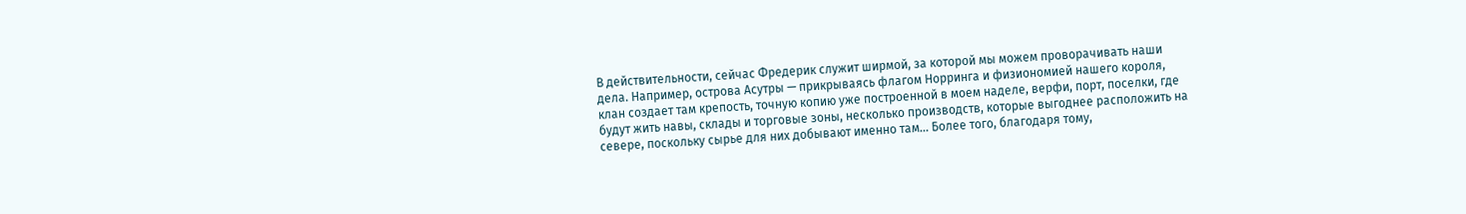В действительности, сейчас Фредерик служит ширмой, за которой мы можем проворачивать наши дела. Например, острова Асутры — прикрываясь флагом Норринга и физиономией нашего короля, клан создает там крепость, точную копию уже построенной в моем наделе, верфи, порт, поселки, где будут жить навы, склады и торговые зоны, несколько производств, которые выгоднее расположить на севере, поскольку сырье для них добывают именно там… Более того, благодаря тому,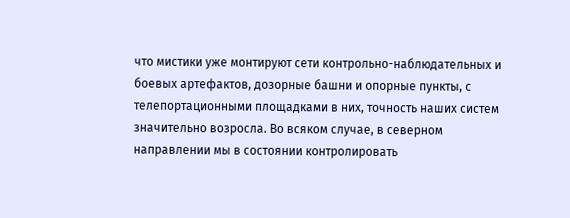что мистики уже монтируют сети контрольно-наблюдательных и боевых артефактов, дозорные башни и опорные пункты, с телепортационными площадками в них, точность наших систем значительно возросла. Во всяком случае, в северном направлении мы в состоянии контролировать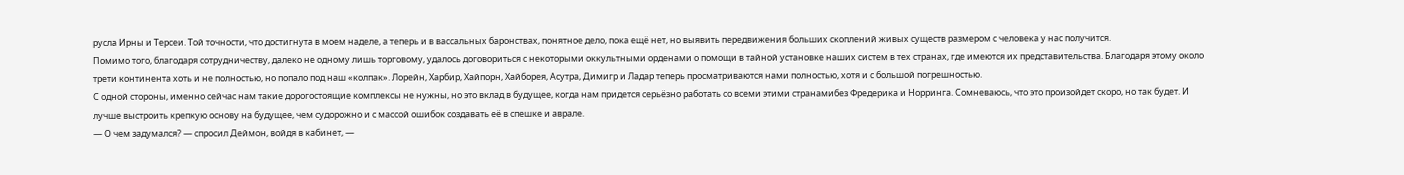русла Ирны и Терсеи. Той точности, что достигнута в моем наделе, а теперь и в вассальных баронствах, понятное дело, пока ещё нет, но выявить передвижения больших скоплений живых существ размером с человека у нас получится.
Помимо того, благодаря сотрудничеству, далеко не одному лишь торговому, удалось договориться с некоторыми оккультными орденами о помощи в тайной установке наших систем в тех странах, где имеются их представительства. Благодаря этому около трети континента хоть и не полностью, но попало под наш «колпак». Лорейн, Харбир, Хайпорн, Хайборея, Асутра, Димигр и Ладар теперь просматриваются нами полностью, хотя и с большой погрешностью.
С одной стороны, именно сейчас нам такие дорогостоящие комплексы не нужны, но это вклад в будущее, когда нам придется серьёзно работать со всеми этими странамибез Фредерика и Норринга. Сомневаюсь, что это произойдет скоро, но так будет. И лучше выстроить крепкую основу на будущее, чем судорожно и с массой ошибок создавать её в спешке и аврале.
— О чем задумался? — спросил Деймон, войдя в кабинет, —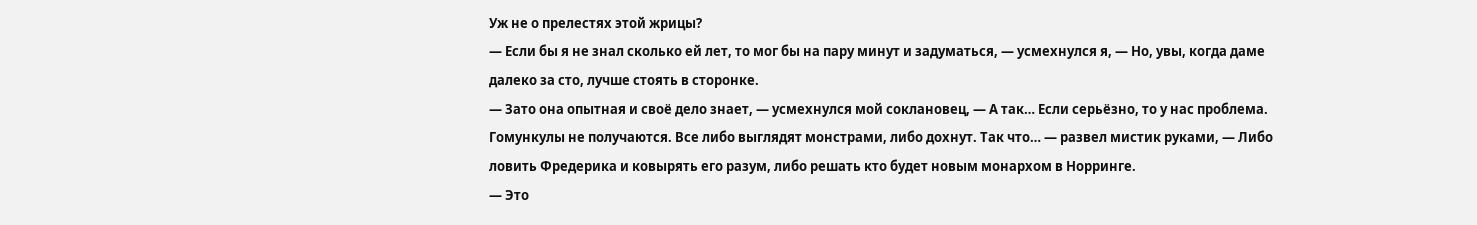Уж не о прелестях этой жрицы?
— Если бы я не знал сколько ей лет, то мог бы на пару минут и задуматься, — усмехнулся я, — Но, увы, когда даме далеко за сто, лучше стоять в сторонке.
— Зато она опытная и своё дело знает, — усмехнулся мой соклановец, — А так… Если серьёзно, то у нас проблема. Гомункулы не получаются. Все либо выглядят монстрами, либо дохнут. Так что… — развел мистик руками, — Либо ловить Фредерика и ковырять его разум, либо решать кто будет новым монархом в Норринге.
— Это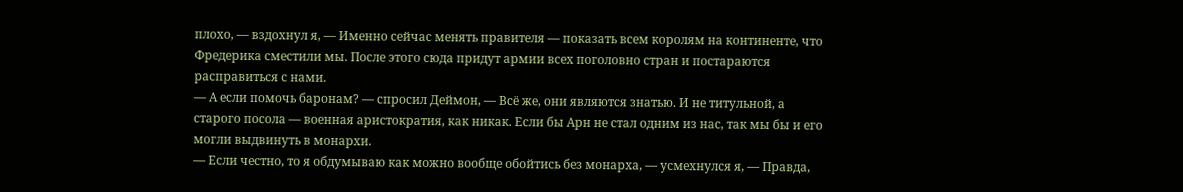плохо, — вздохнул я, — Именно сейчас менять правителя — показать всем королям на континенте, что Фредерика сместили мы. После этого сюда придут армии всех поголовно стран и постараются расправиться с нами.
— А если помочь баронам? — спросил Деймон, — Всё же, они являются знатью. И не титульной, а старого посола — военная аристократия, как никак. Если бы Арн не стал одним из нас, так мы бы и его могли выдвинуть в монархи.
— Если честно, то я обдумываю как можно вообще обойтись без монарха, — усмехнулся я, — Правда,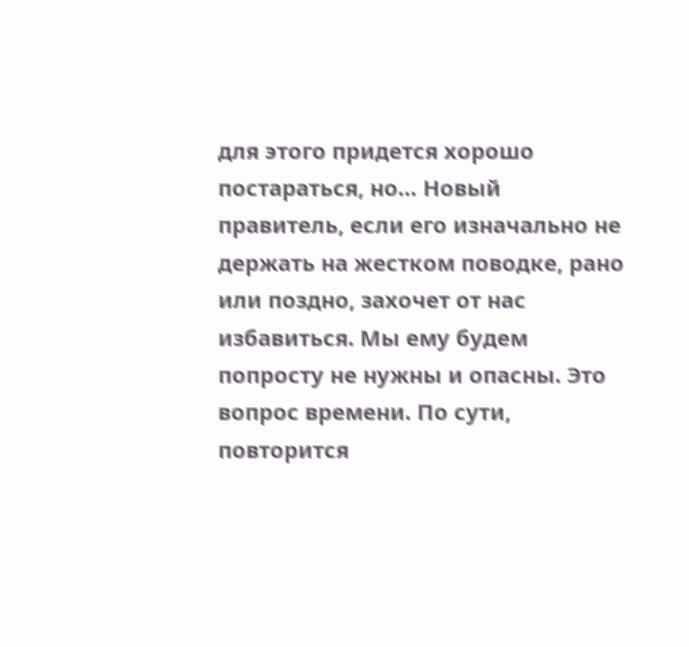для этого придется хорошо постараться, но… Новый правитель, если его изначально не держать на жестком поводке, рано или поздно, захочет от нас избавиться. Мы ему будем попросту не нужны и опасны. Это вопрос времени. По сути, повторится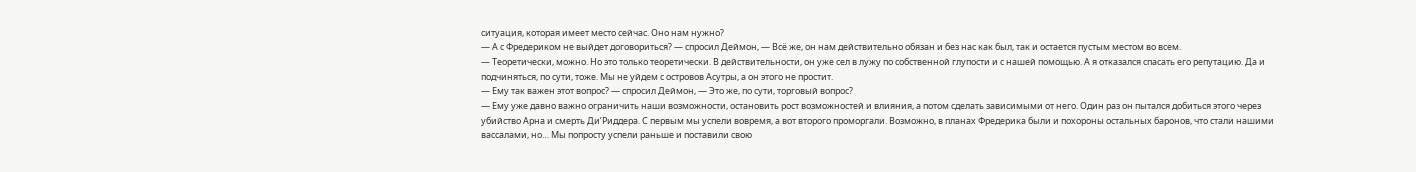ситуация, которая имеет место сейчас. Оно нам нужно?
— А с Фредериком не выйдет договориться? — спросил Деймон, — Всё же, он нам действительно обязан и без нас как был, так и остается пустым местом во всем.
— Теоретически, можно. Но это только теоретически. В действительности, он уже сел в лужу по собственной глупости и с нашей помощью. А я отказался спасать его репутацию. Да и подчиняться, по сути, тоже. Мы не уйдем с островов Асутры, а он этого не простит.
— Ему так важен этот вопрос? — спросил Деймон, — Это же, по сути, торговый вопрос?
— Ему уже давно важно ограничить наши возможности, остановить рост возможностей и влияния, а потом сделать зависимыми от него. Один раз он пытался добиться этого через убийство Арна и смерть Ди’Риддера. С первым мы успели вовремя, а вот второго проморгали. Возможно, в планах Фредерика были и похороны остальных баронов, что стали нашими вассалами, но… Мы попросту успели раньше и поставили свою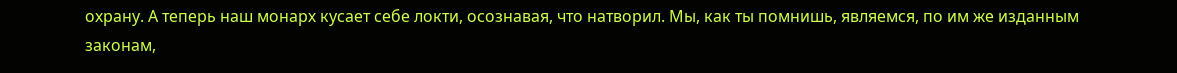охрану. А теперь наш монарх кусает себе локти, осознавая, что натворил. Мы, как ты помнишь, являемся, по им же изданным законам,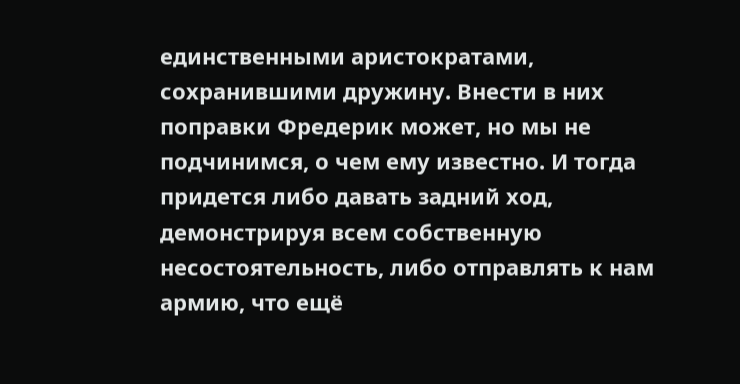единственными аристократами, сохранившими дружину. Внести в них поправки Фредерик может, но мы не подчинимся, о чем ему известно. И тогда придется либо давать задний ход, демонстрируя всем собственную несостоятельность, либо отправлять к нам армию, что ещё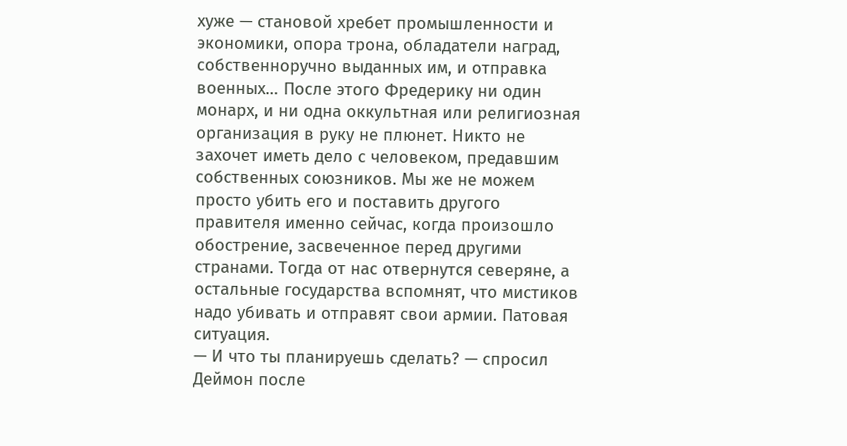хуже — становой хребет промышленности и экономики, опора трона, обладатели наград, собственноручно выданных им, и отправка военных… После этого Фредерику ни один монарх, и ни одна оккультная или религиозная организация в руку не плюнет. Никто не захочет иметь дело с человеком, предавшим собственных союзников. Мы же не можем просто убить его и поставить другого правителя именно сейчас, когда произошло обострение, засвеченное перед другими странами. Тогда от нас отвернутся северяне, а остальные государства вспомнят, что мистиков надо убивать и отправят свои армии. Патовая ситуация.
— И что ты планируешь сделать? — спросил Деймон после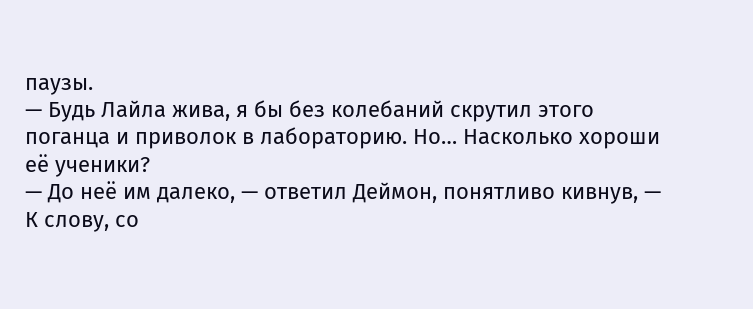паузы.
— Будь Лайла жива, я бы без колебаний скрутил этого поганца и приволок в лабораторию. Но… Насколько хороши её ученики?
— До неё им далеко, — ответил Деймон, понятливо кивнув, — К слову, со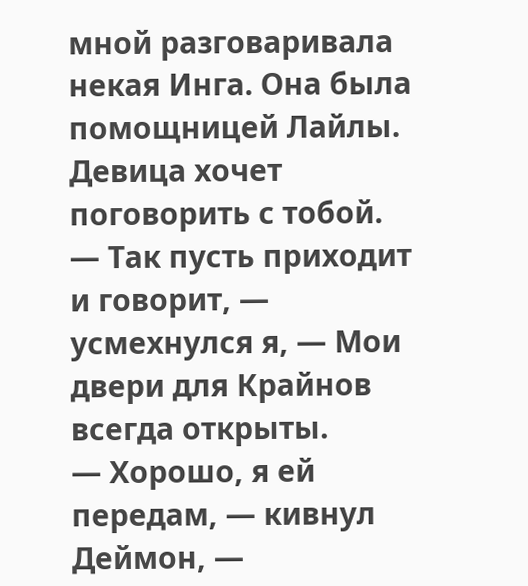мной разговаривала некая Инга. Она была помощницей Лайлы. Девица хочет поговорить с тобой.
— Так пусть приходит и говорит, — усмехнулся я, — Мои двери для Крайнов всегда открыты.
— Хорошо, я ей передам, — кивнул Деймон, —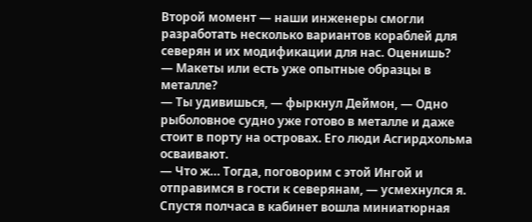Второй момент — наши инженеры смогли разработать несколько вариантов кораблей для северян и их модификации для нас. Оценишь?
— Макеты или есть уже опытные образцы в металле?
— Ты удивишься, — фыркнул Деймон, — Одно рыболовное судно уже готово в металле и даже стоит в порту на островах. Его люди Асгирдхольма осваивают.
— Что ж… Тогда, поговорим с этой Ингой и отправимся в гости к северянам, — усмехнулся я.
Спустя полчаса в кабинет вошла миниатюрная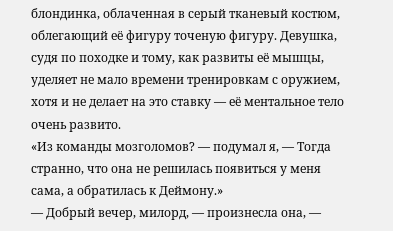блондинка, облаченная в серый тканевый костюм, облегающий её фигуру точеную фигуру. Девушка, судя по походке и тому, как развиты её мышцы, уделяет не мало времени тренировкам с оружием, хотя и не делает на это ставку — её ментальное тело очень развито.
«Из команды мозголомов? — подумал я, — Тогда странно, что она не решилась появиться у меня сама, а обратилась к Деймону.»
— Добрый вечер, милорд, — произнесла она, —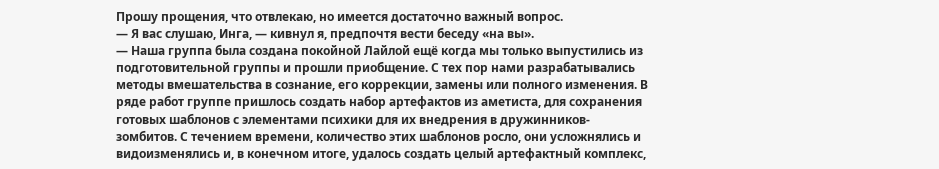Прошу прощения, что отвлекаю, но имеется достаточно важный вопрос.
— Я вас слушаю, Инга, — кивнул я, предпочтя вести беседу «на вы».
— Наша группа была создана покойной Лайлой ещё когда мы только выпустились из подготовительной группы и прошли приобщение. С тех пор нами разрабатывались методы вмешательства в сознание, его коррекции, замены или полного изменения. В ряде работ группе пришлось создать набор артефактов из аметиста, для сохранения готовых шаблонов с элементами психики для их внедрения в дружинников-зомбитов. С течением времени, количество этих шаблонов росло, они усложнялись и видоизменялись и, в конечном итоге, удалось создать целый артефактный комплекс,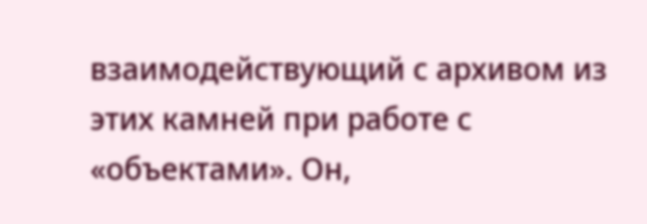взаимодействующий с архивом из этих камней при работе с «объектами». Он,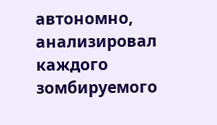автономно, анализировал каждого зомбируемого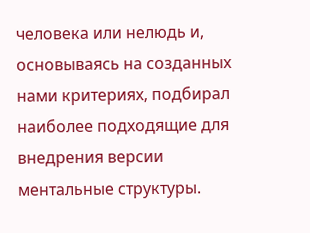человека или нелюдь и, основываясь на созданных нами критериях, подбирал наиболее подходящие для внедрения версии ментальные структуры.